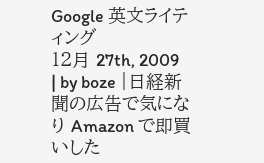Google 英文ライティング
12月 27th, 2009 | by boze |日経新聞の広告で気になり Amazon で即買いした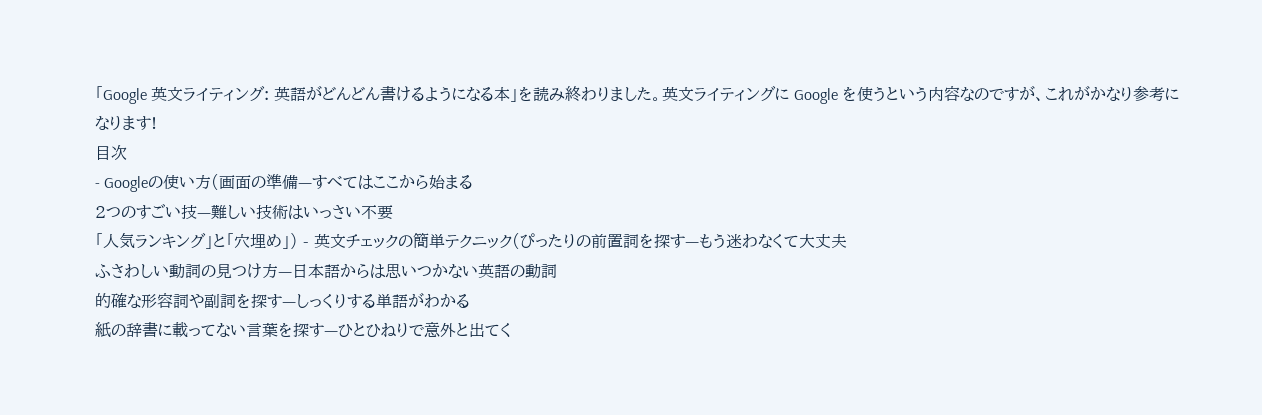「Google 英文ライティング: 英語がどんどん書けるようになる本」を読み終わりました。英文ライティングに Google を使うという内容なのですが、これがかなり参考になります!
目次
- Googleの使い方(画面の準備—すべてはここから始まる
2つのすごい技—難しい技術はいっさい不要
「人気ランキング」と「穴埋め」) - 英文チェックの簡単テクニック(ぴったりの前置詞を探す—もう迷わなくて大丈夫
ふさわしい動詞の見つけ方—日本語からは思いつかない英語の動詞
的確な形容詞や副詞を探す—しっくりする単語がわかる
紙の辞書に載ってない言葉を探す—ひとひねりで意外と出てく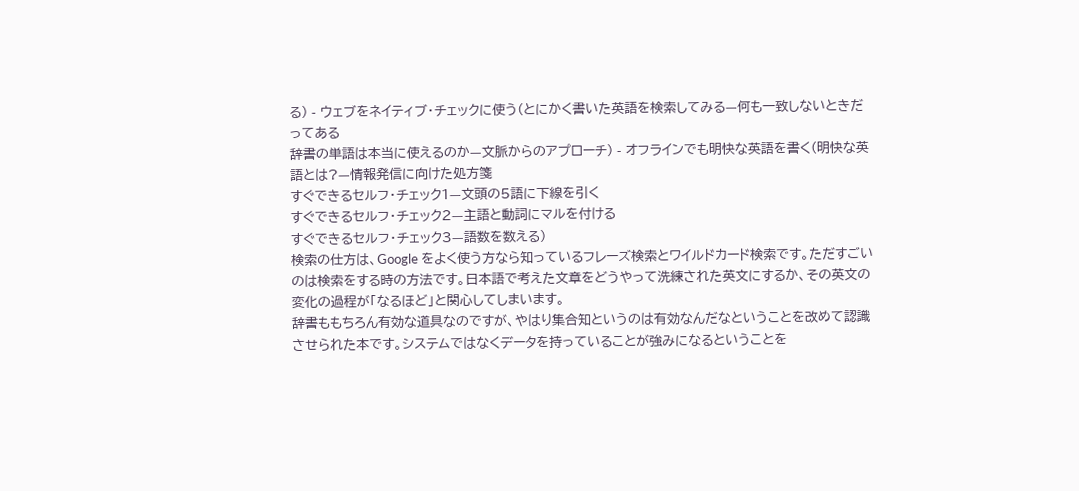る) - ウェブをネイティブ・チェックに使う(とにかく書いた英語を検索してみる—何も一致しないときだってある
辞書の単語は本当に使えるのか—文脈からのアプローチ) - オフラインでも明快な英語を書く(明快な英語とは?—情報発信に向けた処方箋
すぐできるセルフ・チェック1—文頭の5語に下線を引く
すぐできるセルフ・チェック2—主語と動詞にマルを付ける
すぐできるセルフ・チェック3—語数を数える)
検索の仕方は、Google をよく使う方なら知っているフレーズ検索とワイルドカード検索です。ただすごいのは検索をする時の方法です。日本語で考えた文章をどうやって洗練された英文にするか、その英文の変化の過程が「なるほど」と関心してしまいます。
辞書ももちろん有効な道具なのですが、やはり集合知というのは有効なんだなということを改めて認識させられた本です。システムではなくデータを持っていることが強みになるということを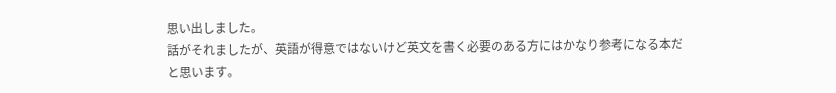思い出しました。
話がそれましたが、英語が得意ではないけど英文を書く必要のある方にはかなり参考になる本だと思います。